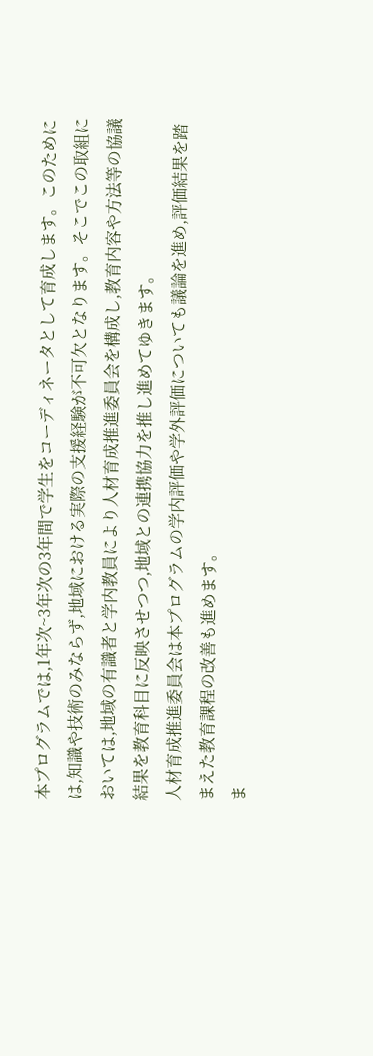本プログラムでは,1年次~3年次の3年間で学生をコーディネータとして育成します。このためには,知識や技術のみならず,地域における実際の支援経験が不可欠となります。そこでこの取組においては,地域の有識者と学内教員により人材育成推進委員会を構成し,教育内容や方法等の協議結果を教育科目に反映させつつ,地域との連携協力を推し進めてゆきます。
人材育成推進委員会は本プログラムの学内評価や学外評価についても議論を進め,評価結果を踏まえた教育課程の改善も進めます。
ま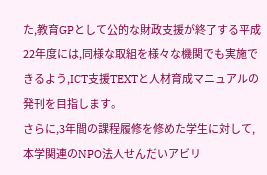た,教育GPとして公的な財政支援が終了する平成22年度には,同様な取組を様々な機関でも実施できるよう,ICT支援TEXTと人材育成マニュアルの発刊を目指します。
さらに,3年間の課程履修を修めた学生に対して,本学関連のNPO法人せんだいアビリ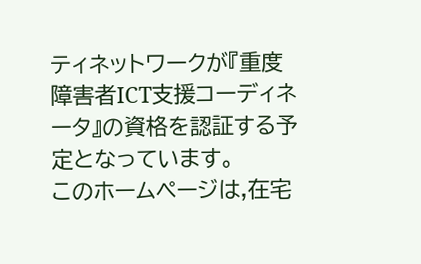ティネットワークが『重度障害者ICT支援コーディネータ』の資格を認証する予定となっています。
このホームページは,在宅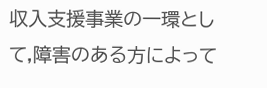収入支援事業の一環として,障害のある方によって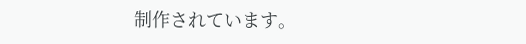制作されています。